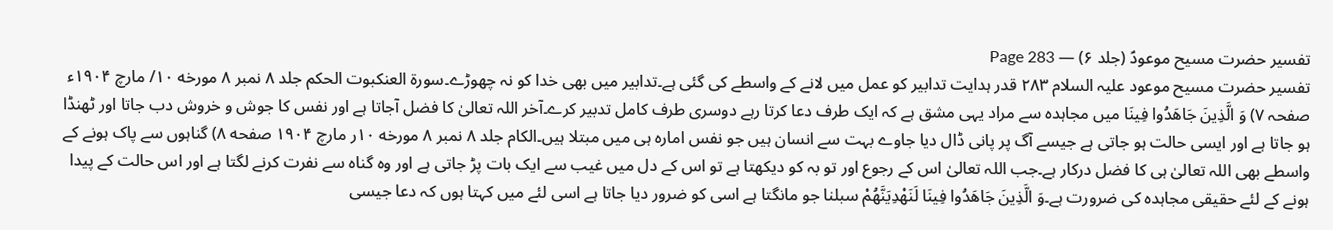تفسیر حضرت مسیح موعودؑ (جلد ۶) — Page 283
تفسیر حضرت مسیح موعود علیہ السلام ۲۸۳ قدر ہدایت تدابیر کو عمل میں لانے کے واسطے کی گئی ہے۔تدابیر میں بھی خدا کو نہ چھوڑے۔سورة العنكبوت الحکم جلد ۸ نمبر ۸ مورخه ۱۰/ مارچ ۱۹۰۴ء صفحہ ۷) وَ الَّذِينَ جَاهَدُوا فِينَا میں مجاہدہ سے مراد یہی مشق ہے کہ ایک طرف دعا کرتا رہے دوسری طرف کامل تدبیر کرے۔آخر اللہ تعالیٰ کا فضل آجاتا ہے اور نفس کا جوش و خروش دب جاتا اور ٹھنڈا ہو جاتا ہے اور ایسی حالت ہو جاتی ہے جیسے آگ پر پانی ڈال دیا جاوے بہت سے انسان ہیں جو نفس امارہ ہی میں مبتلا ہیں۔الکام جلد ۸ نمبر ۸ مورخه ۱۰ر مارچ ۱۹۰۴ صفحه ۸) گناہوں سے پاک ہونے کے واسطے بھی اللہ تعالیٰ ہی کا فضل درکار ہے۔جب اللہ تعالیٰ اس کے رجوع اور تو بہ کو دیکھتا ہے تو اس کے دل میں غیب سے ایک بات پڑ جاتی ہے اور وہ گناہ سے نفرت کرنے لگتا ہے اور اس حالت کے پیدا ہونے کے لئے حقیقی مجاہدہ کی ضرورت ہے۔وَ الَّذِينَ جَاهَدُوا فِينَا لَنَهْدِيَنَّهُمْ سبلنا جو مانگتا ہے اسی کو ضرور دیا جاتا ہے اسی لئے میں کہتا ہوں کہ دعا جیسی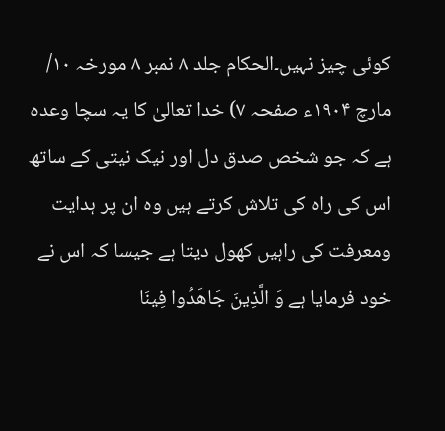کوئی چیز نہیں۔الحکام جلد ۸ نمبر ۸ مورخہ ۱۰/ مارچ ۱۹۰۴ء صفحہ ۷) خدا تعالیٰ کا یہ سچا وعدہ ہے کہ جو شخص صدق دل اور نیک نیتی کے ساتھ اس کی راہ کی تلاش کرتے ہیں وہ ان پر ہدایت ومعرفت کی راہیں کھول دیتا ہے جیسا کہ اس نے خود فرمایا ہے وَ الَّذِينَ جَاهَدُوا فِينَا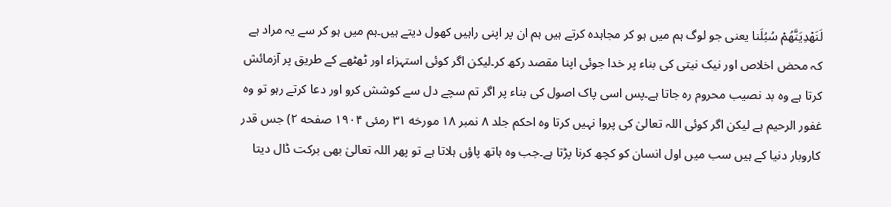لَنَهْدِيَنَّهُمْ سُبُلَنا یعنی جو لوگ ہم میں ہو کر مجاہدہ کرتے ہیں ہم ان پر اپنی راہیں کھول دیتے ہیں۔ہم میں ہو کر سے یہ مراد ہے کہ محض اخلاص اور نیک نیتی کی بناء پر خدا جوئی اپنا مقصد رکھ کر۔لیکن اگر کوئی استہزاء اور ٹھٹھے کے طریق پر آزمائش کرتا ہے وہ بد نصیب محروم رہ جاتا ہے۔پس اسی پاک اصول کی بناء پر اگر تم سچے دل سے کوشش کرو اور دعا کرتے رہو تو وہ غفور الرحیم ہے لیکن اگر کوئی اللہ تعالیٰ کی پروا نہیں کرتا وہ احکم جلد ۸ نمبر ۱۸ مورخه ۳۱ رمئی ۱۹۰۴ صفحه ۲) جس قدر کاروبار دنیا کے ہیں سب میں اول انسان کو کچھ کرنا پڑتا ہے۔جب وہ ہاتھ پاؤں ہلاتا ہے تو پھر اللہ تعالیٰ بھی برکت ڈال دیتا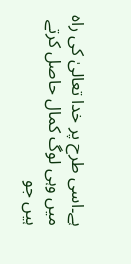ہے۔اسی طرح پر خدا تعالیٰ کی راہ میں وہی لوگ کمال حاصل کرتے ہیں جو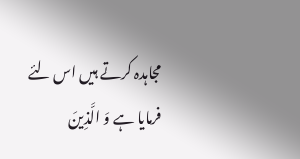مجاہدہ کرتے ہیں اس لئے فرمایا ہے وَ الَّذِينَ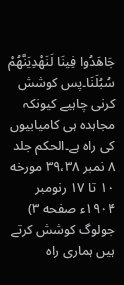جَاهَدُوا فِينَا لَنَهْدِيَنَّهُمْ سُبُلَنَا۔پس کوشش کرنی چاہیے کیونکہ مجاہدہ ہی کامیابیوں کی راہ ہے۔الحکم جلد ۸ نمبر ۳۹،۳۸ مورخه ۱۰ تا ۱۷ رنومبر ۱۹۰۴ء صفحه ۳) جولوگ کوشش کرتے ہیں ہماری راہ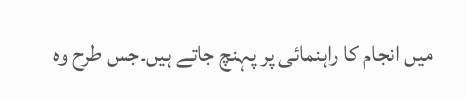میں انجام کا راہنمائی پر پہنچ جاتے ہیں۔جس طرح وہ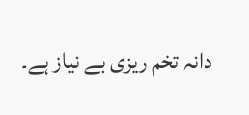دانہ تخم ریزی بے نیاز ہے۔